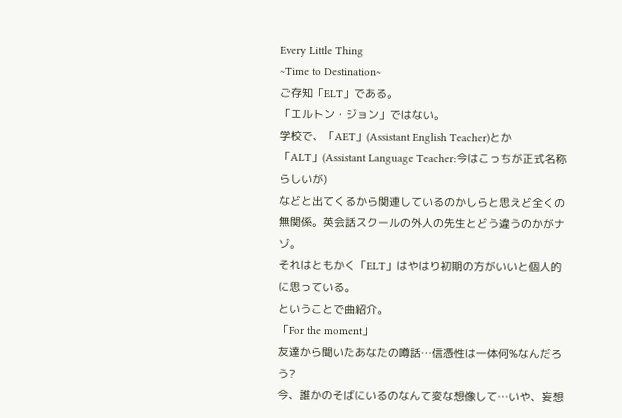Every Little Thing
~Time to Destination~
ご存知「ELT」である。
「エルトン・ジョン」ではない。
学校で、「AET」(Assistant English Teacher)とか
「ALT」(Assistant Language Teacher:今はこっちが正式名称らしいが)
などと出てくるから関連しているのかしらと思えど全くの無関係。英会話スクールの外人の先生とどう違うのかがナゾ。
それはともかく「ELT」はやはり初期の方がいいと個人的に思っている。
ということで曲紹介。
「For the moment」
友達から聞いたあなたの噂話…信憑性は一体何%なんだろう?
今、誰かのそばにいるのなんて変な想像して…いや、妄想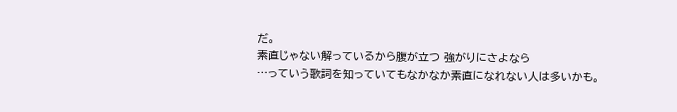だ。
素直じゃない解っているから腹が立つ 強がりにさよなら
…っていう歌詞を知っていてもなかなか素直になれない人は多いかも。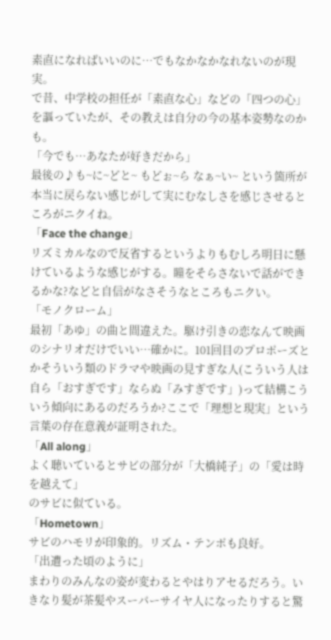素直になればいいのに…でもなかなかなれないのが現実。
で昔、中学校の担任が「素直な心」などの「四つの心」を謳っていたが、その教えは自分の今の基本姿勢なのかも。
「今でも…あなたが好きだから」
最後の♪も~に~どと~ もどぉ~ら なぁ~い~ という箇所が本当に戻らない感じがして実にむなしさを感じさせるところがニクイね。
「Face the change」
リズミカルなので反省するというよりもむしろ明日に懸けているような感じがする。瞳をそらさないで話ができるかな?などと自信がなさそうなところもニクい。
「モノクローム」
最初「あゆ」の曲と間違えた。駆け引きの恋なんて映画のシナリオだけでいい…確かに。101回目のプロポーズとかそういう類のドラマや映画の見すぎな人(こういう人は自ら「おすぎです」ならぬ「みすぎです」)って結構こういう傾向にあるのだろうか?ここで「理想と現実」という言葉の存在意義が証明された。
「All along」
よく聴いているとサビの部分が「大橋純子」の「愛は時を越えて」
のサビに似ている。
「Hometown」
サビのハモリが印象的。リズム・テンポも良好。
「出遭った頃のように」
まわりのみんなの姿が変わるとやはりアセるだろう。いきなり髪が茶髪やスーパーサイヤ人になったりすると驚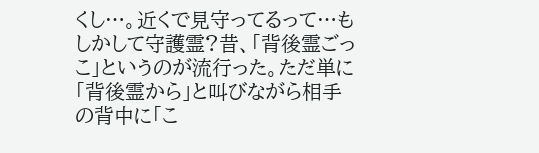くし…。近くで見守ってるって…もしかして守護霊?昔、「背後霊ごっこ」というのが流行った。ただ単に「背後霊から」と叫びながら相手の背中に「こ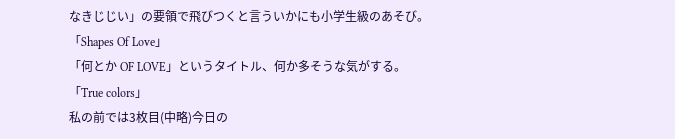なきじじい」の要領で飛びつくと言ういかにも小学生級のあそび。
「Shapes Of Love」
「何とか OF LOVE」というタイトル、何か多そうな気がする。
「True colors」
私の前では3枚目(中略)今日の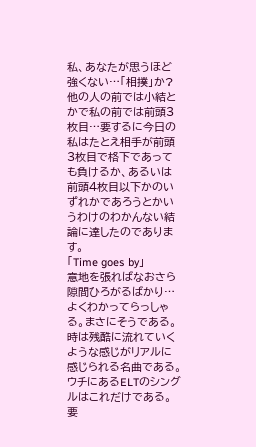私、あなたが思うほど強くない…「相撲」か?
他の人の前では小結とかで私の前では前頭3枚目…要するに今日の私はたとえ相手が前頭3枚目で格下であっても負けるか、あるいは前頭4枚目以下かのいずれかであろうとかいうわけのわかんない結論に達したのであります。
「Time goes by」
意地を張ればなおさら隙間ひろがるばかり…よくわかってらっしゃる。まさにそうである。時は残酷に流れていくような感じがリアルに感じられる名曲である。ウチにあるELTのシングルはこれだけである。要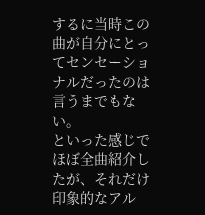するに当時この曲が自分にとってセンセーショナルだったのは言うまでもない。
といった感じでほぼ全曲紹介したが、それだけ印象的なアル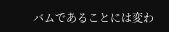バムであることには変わ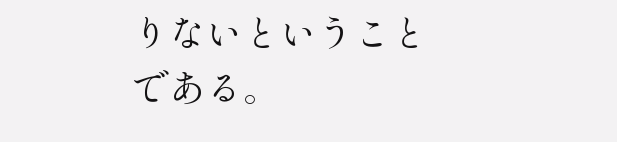りないということである。